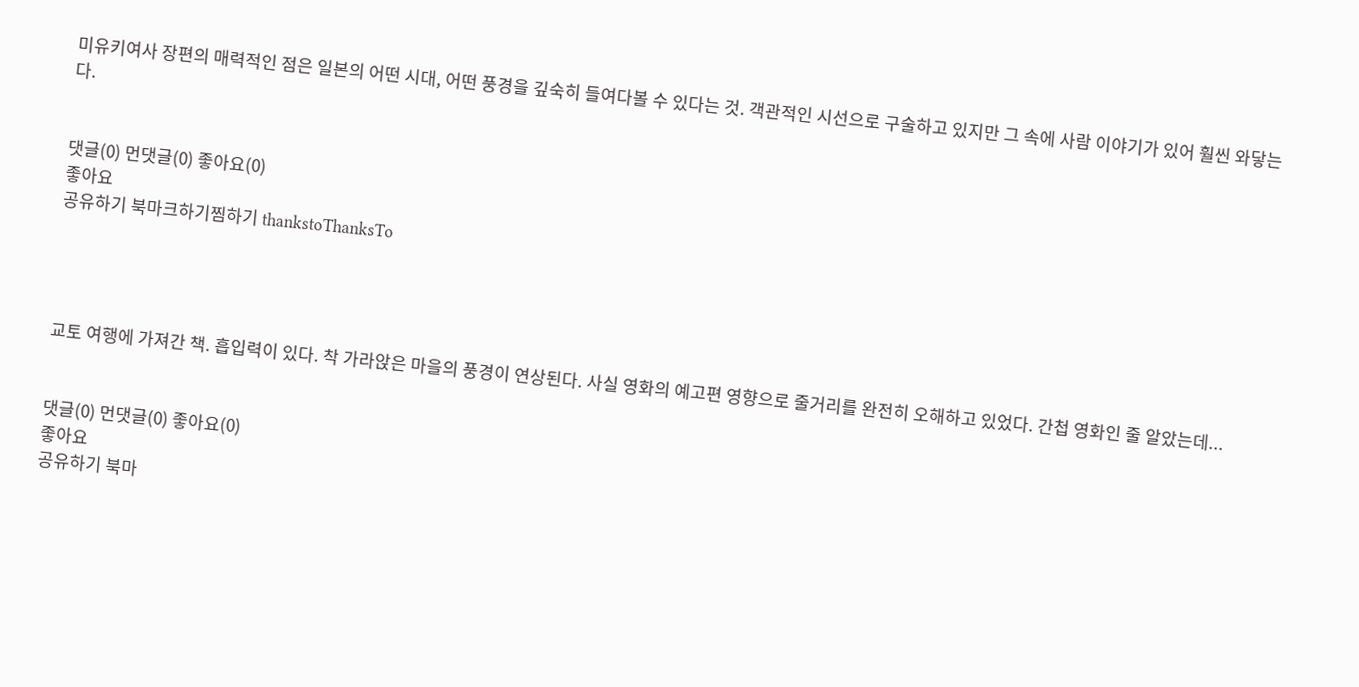미유키여사 장편의 매력적인 점은 일본의 어떤 시대, 어떤 풍경을 깊숙히 들여다볼 수 있다는 것. 객관적인 시선으로 구술하고 있지만 그 속에 사람 이야기가 있어 훨씬 와닿는다.


댓글(0) 먼댓글(0) 좋아요(0)
좋아요
공유하기 북마크하기찜하기 thankstoThanksTo




교토 여행에 가져간 책. 흡입력이 있다. 착 가라앉은 마을의 풍경이 연상된다. 사실 영화의 예고편 영향으로 줄거리를 완전히 오해하고 있었다. 간첩 영화인 줄 알았는데...


댓글(0) 먼댓글(0) 좋아요(0)
좋아요
공유하기 북마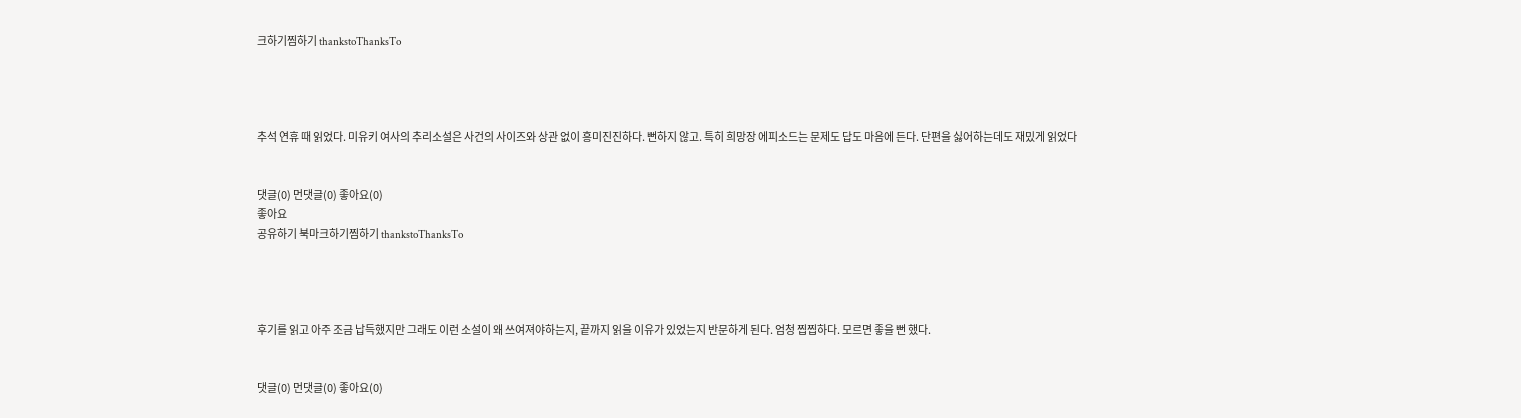크하기찜하기 thankstoThanksTo




추석 연휴 때 읽었다. 미유키 여사의 추리소설은 사건의 사이즈와 상관 없이 흥미진진하다. 뻔하지 않고. 특히 희망장 에피소드는 문제도 답도 마음에 든다. 단편을 싫어하는데도 재밌게 읽었다


댓글(0) 먼댓글(0) 좋아요(0)
좋아요
공유하기 북마크하기찜하기 thankstoThanksTo




후기를 읽고 아주 조금 납득했지만 그래도 이런 소설이 왜 쓰여져야하는지, 끝까지 읽을 이유가 있었는지 반문하게 된다. 엄청 찝찝하다. 모르면 좋을 뻔 했다.


댓글(0) 먼댓글(0) 좋아요(0)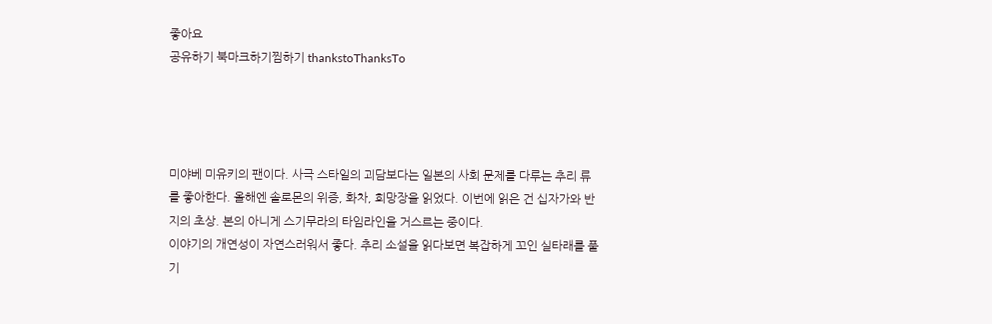좋아요
공유하기 북마크하기찜하기 thankstoThanksTo




미야베 미유키의 팬이다. 사극 스타일의 괴담보다는 일본의 사회 문제를 다루는 추리 류를 좋아한다. 올해엔 솔로몬의 위증, 화차, 희망장을 읽었다. 이번에 읽은 건 십자가와 반지의 초상. 본의 아니게 스기무라의 타임라인을 거스르는 중이다.
이야기의 개연성이 자연스러워서 좋다. 추리 소설을 읽다보면 복잡하게 꼬인 실타래를 풀기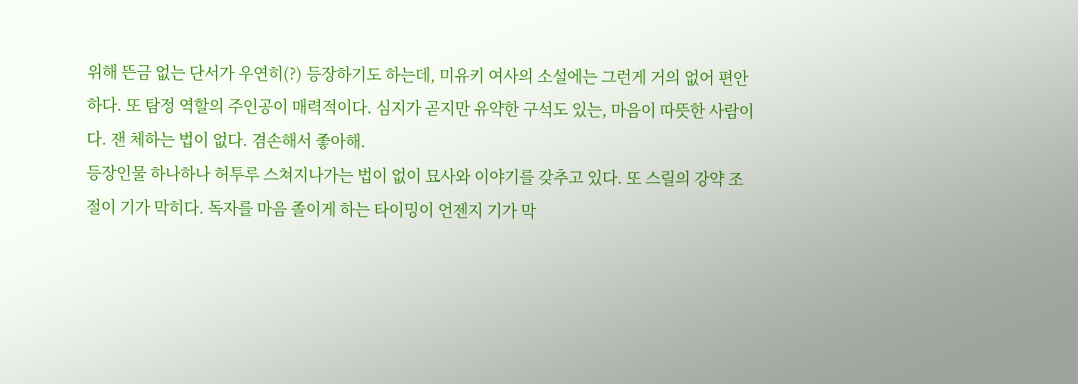위해 뜬금 없는 단서가 우연히(?) 등장하기도 하는데, 미유키 여사의 소설에는 그런게 거의 없어 편안하다. 또 탐정 역할의 주인공이 매력적이다. 심지가 곧지만 유약한 구석도 있는, 마음이 따뜻한 사람이다. 잰 체하는 법이 없다. 겸손해서 좋아해.
등장인물 하나하나 허투루 스쳐지나가는 법이 없이 묘사와 이야기를 갖추고 있다. 또 스릴의 강약 조절이 기가 막히다. 독자를 마음 졸이게 하는 타이밍이 언젠지 기가 막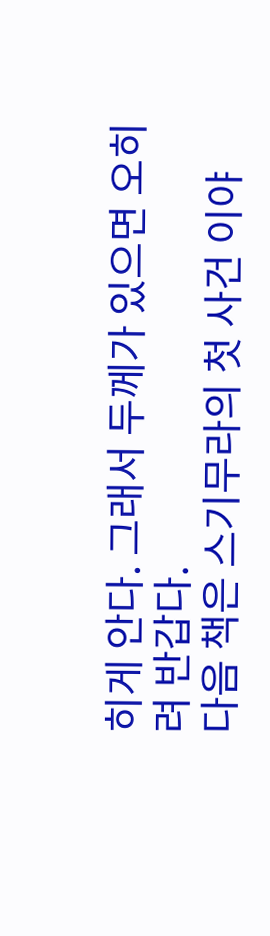히게 안다. 그래서 두께가 있으면 오히려 반갑다.
다음 책은 스기무라의 첫 사건 이야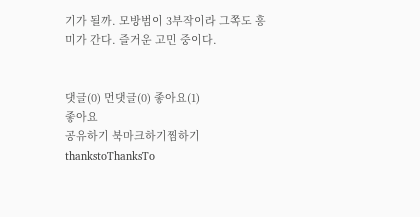기가 될까. 모방범이 3부작이라 그쪽도 흥미가 간다. 즐거운 고민 중이다.


댓글(0) 먼댓글(0) 좋아요(1)
좋아요
공유하기 북마크하기찜하기 thankstoThanksTo